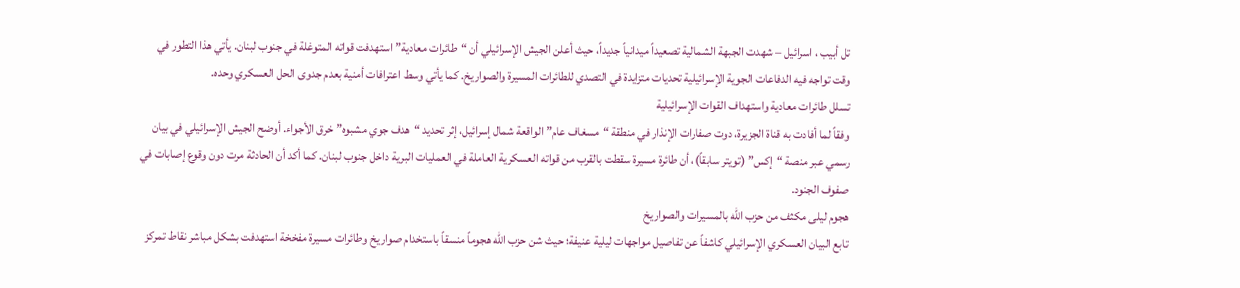تل أبيب ، اسرائيل – شهدت الجبهة الشمالية تصعيداً ميدانياً جديداً، حيث أعلن الجيش الإسرائيلي أن “طائرات معادية” استهدفت قواته المتوغلة في جنوب لبنان. يأتي هذا التطور في وقت تواجه فيه الدفاعات الجوية الإسرائيلية تحديات متزايدة في التصدي للطائرات المسيرة والصواريخ. كما يأتي وسط اعترافات أمنية بعدم جدوى الحل العسكري وحده.
تسلل طائرات معادية واستهداف القوات الإسرائيلية
وفقاً لما أفادت به قناة الجزيرة، دوت صفارات الإنذار في منطقة “مسغاف عام” الواقعة شمال إسرائيل، إثر تحديد “هدف جوي مشبوه” خرق الأجواء. أوضح الجيش الإسرائيلي في بيان رسمي عبر منصة “إكس” (تويتر سابقاً)، أن طائرة مسيرة سقطت بالقرب من قواته العسكرية العاملة في العمليات البرية داخل جنوب لبنان. كما أكد أن الحادثة مرت دون وقوع إصابات في صفوف الجنود.
هجوم ليلى مكثف من حزب الله بالمسيرات والصواريخ
تابع البيان العسكري الإسرائيلي كاشفاً عن تفاصيل مواجهات ليلية عنيفة؛ حيث شن حزب الله هجوماً منسقاً باستخدام صواريخ وطائرات مسيرة مفخخة استهدفت بشكل مباشر نقاط تمركز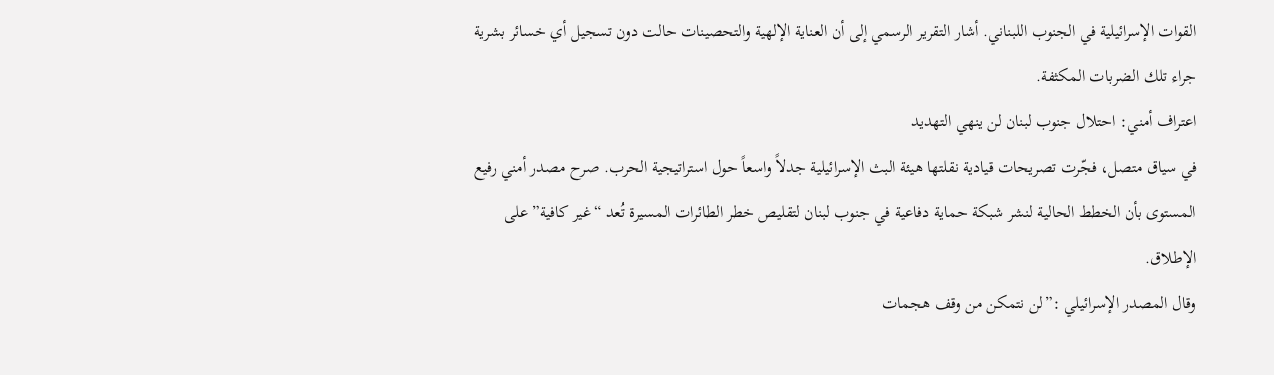القوات الإسرائيلية في الجنوب اللبناني. أشار التقرير الرسمي إلى أن العناية الإلهية والتحصينات حالت دون تسجيل أي خسائر بشرية جراء تلك الضربات المكثفة.
اعتراف أمني: احتلال جنوب لبنان لن ينهي التهديد
في سياق متصل، فجّرت تصريحات قيادية نقلتها هيئة البث الإسرائيلية جدلاً واسعاً حول استراتيجية الحرب. صرح مصدر أمني رفيع المستوى بأن الخطط الحالية لنشر شبكة حماية دفاعية في جنوب لبنان لتقليص خطر الطائرات المسيرة تُعد “غير كافية” على الإطلاق.
وقال المصدر الإسرائيلي :”لن نتمكن من وقف هجمات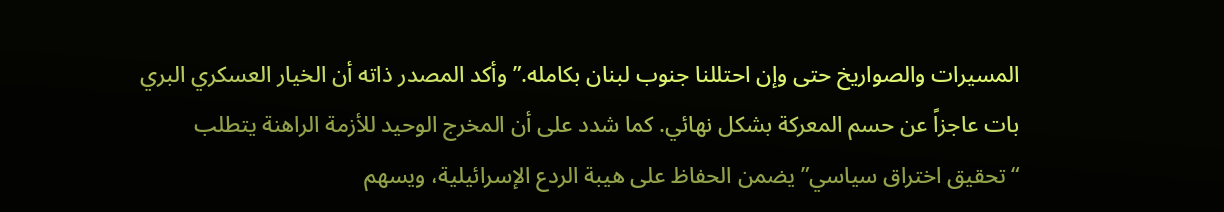المسيرات والصواريخ حتى وإن احتللنا جنوب لبنان بكامله.” وأكد المصدر ذاته أن الخيار العسكري البري بات عاجزاً عن حسم المعركة بشكل نهائي. كما شدد على أن المخرج الوحيد للأزمة الراهنة يتطلب “تحقيق اختراق سياسي” يضمن الحفاظ على هيبة الردع الإسرائيلية، ويسهم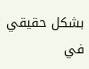بشكل حقيقي في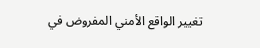تغيير الواقع الأمني المفروض في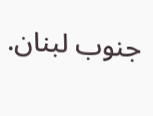جنوب لبنان.